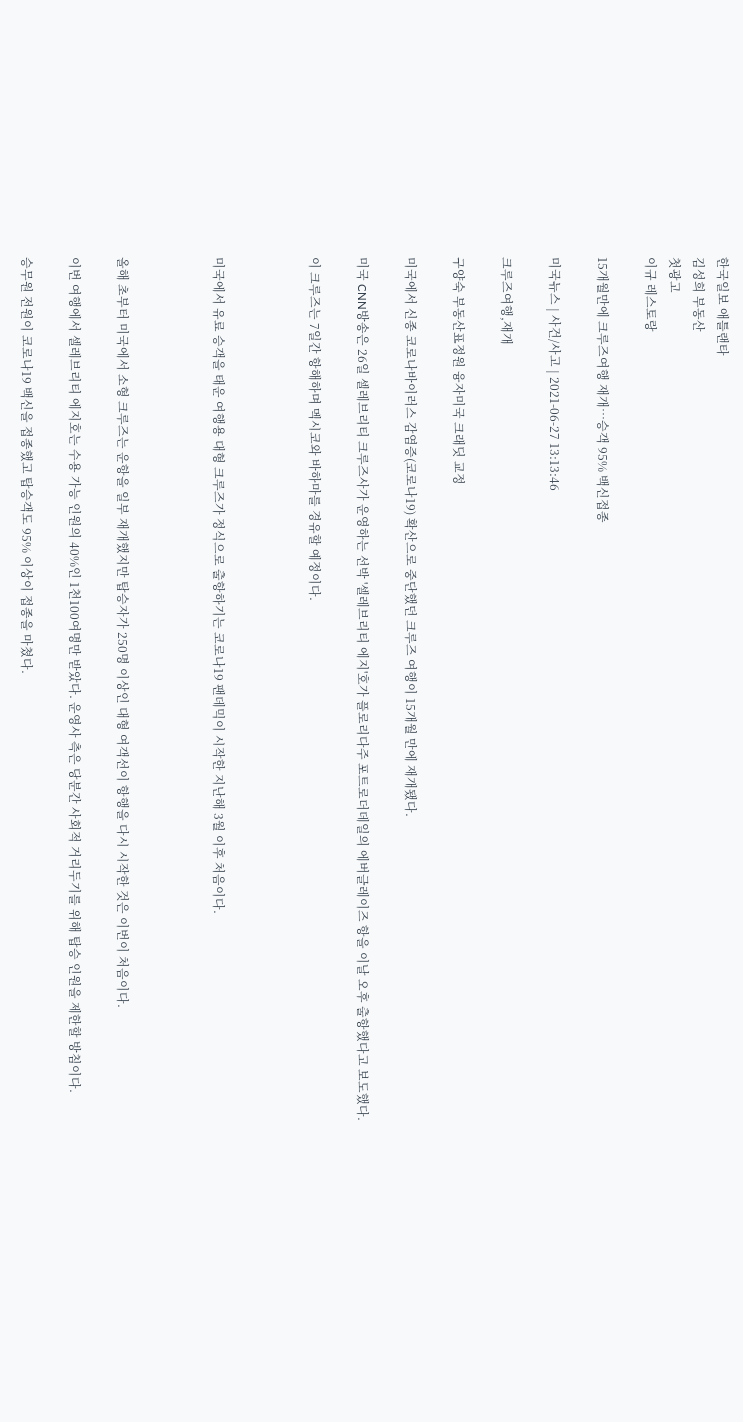한국일보 애틀랜타
김성희 부동산
첫광고
이규 레스토랑

15개월만에 크루즈여행 재개…승객 95% 백신접종

미국뉴스 | 사건/사고 | 2021-06-27 13:13:46

크루즈여행,재개

구양숙 부동산표정원 융자미국 크래딧 교정

미국에서 신종 코로나바이러스 감염증(코로나19) 확산으로 중단했던 크루즈 여행이 15개월 만에 재개됐다.

미국 CNN방송은 26일 셀레브리티 크루즈사가 운영하는 선박 '셀레브리티 에지'호가 플로리다주 포트로더데일의 에버글레이즈 항을 이날 오후 출항했다고 보도했다.

이 크루즈는 7일간 항해하며 멕시코와 바하마를 경유할 예정이다.



미국에서 유료 승객을 태운 여행용 대형 크루즈가 정식으로 출항하기는 코로나19 팬데믹이 시작한 지난해 3월 이후 처음이다.



올해 초부터 미국에서 소형 크루즈는 운항을 일부 재개했지만 탑승자가 250명 이상인 대형 여객선이 항행을 다시 시작한 것은 이번이 처음이다.

이번 여행에서 셀레브리티 에지호는 수용 가능 인원의 40%인 1천100여명만 받았다. 운영사 측은 당분간 사회적 거리두기를 위해 탑승 인원을 제한할 방침이다.

승무원 전원이 코로나19 백신을 접종했고 탑승객도 95% 이상이 접종을 마쳤다.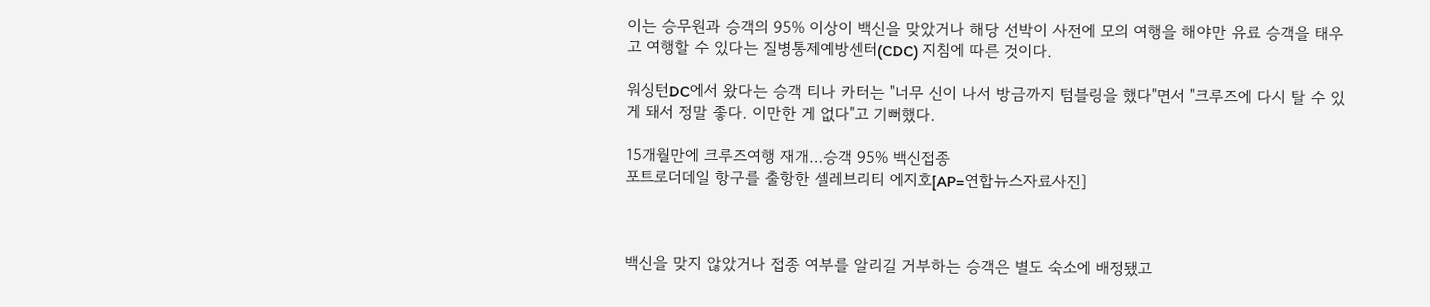이는 승무원과 승객의 95% 이상이 백신을 맞았거나 해당 선박이 사전에 모의 여행을 해야만 유료 승객을 태우고 여행할 수 있다는 질병통제예방센터(CDC) 지침에 따른 것이다.

워싱턴DC에서 왔다는 승객 티나 카터는 "너무 신이 나서 방금까지 텀블링을 했다"면서 "크루즈에 다시 탈 수 있게 돼서 정말 좋다. 이만한 게 없다"고 기뻐했다.

15개월만에 크루즈여행 재개…승객 95% 백신접종
포트로더데일 항구를 출항한 셀레브리티 에지호[AP=연합뉴스자료사진]



백신을 맞지 않았거나 접종 여부를 알리길 거부하는 승객은 별도 숙소에 배정됐고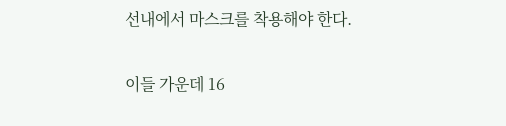선내에서 마스크를 착용해야 한다.

이들 가운데 16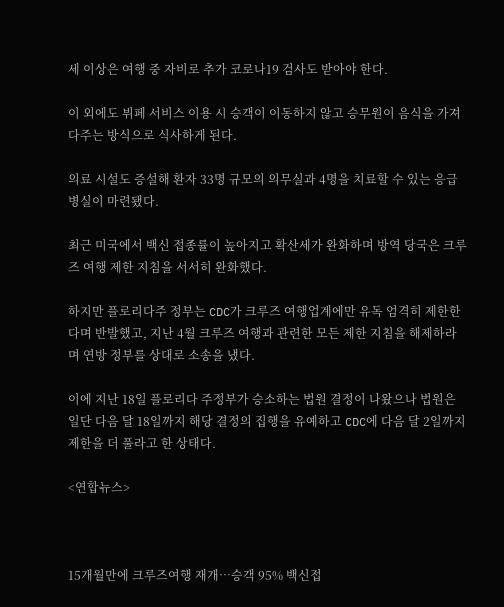세 이상은 여행 중 자비로 추가 코로나19 검사도 받아야 한다.

이 외에도 뷔페 서비스 이용 시 승객이 이동하지 않고 승무원이 음식을 가져다주는 방식으로 식사하게 된다.

의료 시설도 증설해 환자 33명 규모의 의무실과 4명을 치료할 수 있는 응급병실이 마련됐다.

최근 미국에서 백신 접종률이 높아지고 확산세가 완화하며 방역 당국은 크루즈 여행 제한 지침을 서서히 완화했다.

하지만 플로리다주 정부는 CDC가 크루즈 여행업계에만 유독 엄격히 제한한다며 반발했고, 지난 4월 크루즈 여행과 관련한 모든 제한 지침을 해제하라며 연방 정부를 상대로 소송을 냈다.

이에 지난 18일 플로리다 주정부가 승소하는 법원 결정이 나왔으나 법원은 일단 다음 달 18일까지 해당 결정의 집행을 유예하고 CDC에 다음 달 2일까지 제한을 더 풀라고 한 상태다.

<연합뉴스>



15개월만에 크루즈여행 재개…승객 95% 백신접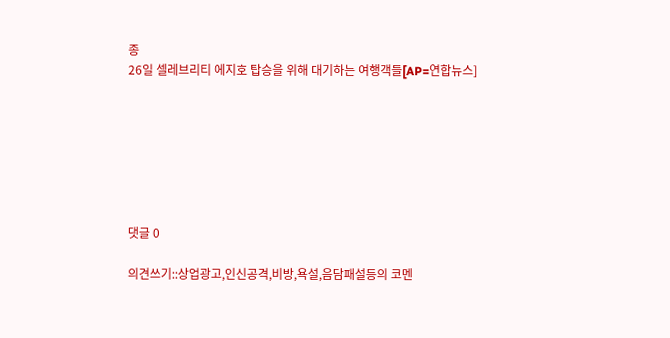종
26일 셀레브리티 에지호 탑승을 위해 대기하는 여행객들[AP=연합뉴스]







댓글 0

의견쓰기::상업광고,인신공격,비방,욕설,음담패설등의 코멘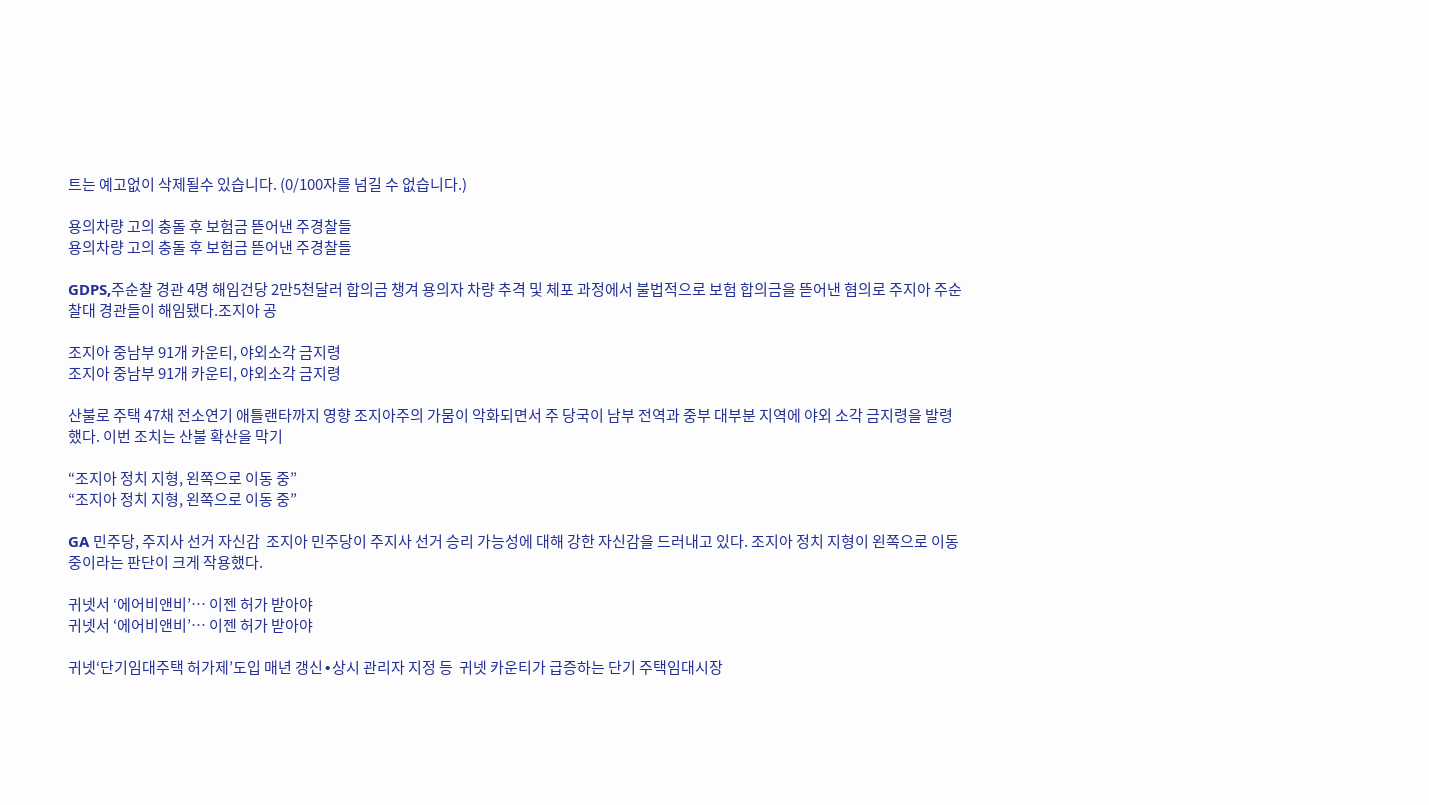트는 예고없이 삭제될수 있습니다. (0/100자를 넘길 수 없습니다.)

용의차량 고의 충돌 후 보험금 뜯어낸 주경찰들
용의차량 고의 충돌 후 보험금 뜯어낸 주경찰들

GDPS,주순찰 경관 4명 해임건당 2만5천달러 합의금 챙겨 용의자 차량 추격 및 체포 과정에서 불법적으로 보험 합의금을 뜯어낸 혐의로 주지아 주순찰대 경관들이 해임됐다.조지아 공

조지아 중남부 91개 카운티, 야외소각 금지령
조지아 중남부 91개 카운티, 야외소각 금지령

산불로 주택 47채 전소연기 애틀랜타까지 영향 조지아주의 가뭄이 악화되면서 주 당국이 남부 전역과 중부 대부분 지역에 야외 소각 금지령을 발령했다. 이번 조치는 산불 확산을 막기

“조지아 정치 지형, 왼쪽으로 이동 중”
“조지아 정치 지형, 왼쪽으로 이동 중”

GA 민주당, 주지사 선거 자신감  조지아 민주당이 주지사 선거 승리 가능성에 대해 강한 자신감을 드러내고 있다. 조지아 정치 지형이 왼쪽으로 이동 중이라는 판단이 크게 작용했다.

귀넷서 ‘에어비앤비’… 이젠 허가 받아야
귀넷서 ‘에어비앤비’… 이젠 허가 받아야

귀넷‘단기임대주택 허가제’도입 매년 갱신∙상시 관리자 지정 등  귀넷 카운티가 급증하는 단기 주택임대시장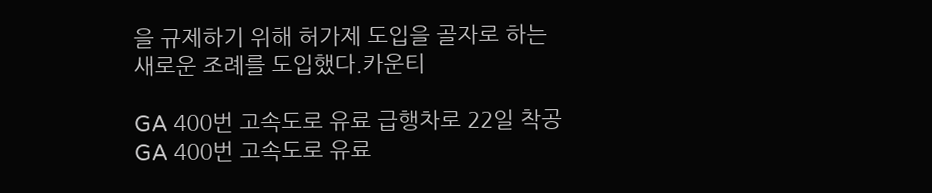을 규제하기 위해 허가제 도입을 골자로 하는 새로운 조례를 도입했다.카운티

GA 400번 고속도로 유료 급행차로 22일 착공
GA 400번 고속도로 유료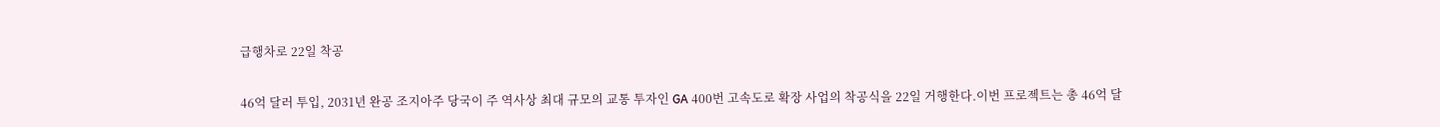급행차로 22일 착공

46억 달러 투입, 2031년 완공 조지아주 당국이 주 역사상 최대 규모의 교통 투자인 GA 400번 고속도로 확장 사업의 착공식을 22일 거행한다.이번 프로젝트는 총 46억 달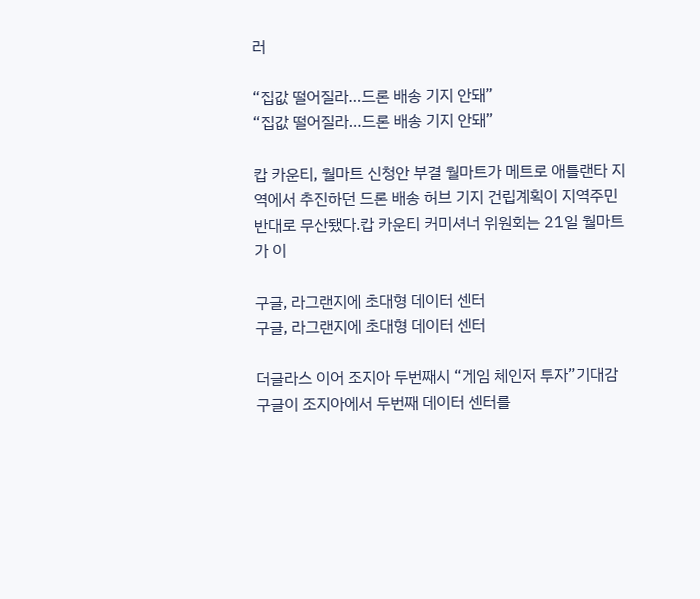러

“집값 떨어질라…드론 배송 기지 안돼”
“집값 떨어질라…드론 배송 기지 안돼”

캅 카운티, 월마트 신청안 부결 월마트가 메트로 애틀랜타 지역에서 추진하던 드론 배송 허브 기지 건립계획이 지역주민 반대로 무산됐다.캅 카운티 커미셔너 위원회는 21일 월마트가 이

구글, 라그랜지에 초대형 데이터 센터
구글, 라그랜지에 초대형 데이터 센터

더글라스 이어 조지아 두번째시 “게임 체인저 투자”기대감  구글이 조지아에서 두번째 데이터 센터를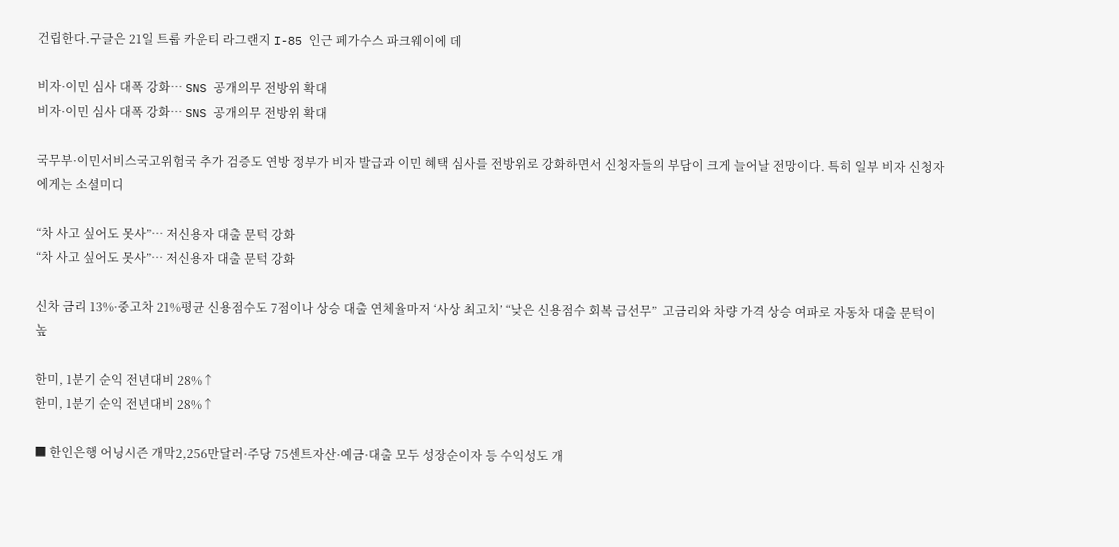건립한다.구글은 21일 트룹 카운티 라그랜지 I-85 인근 페가수스 파크웨이에 데

비자·이민 심사 대폭 강화… SNS 공개의무 전방위 확대
비자·이민 심사 대폭 강화… SNS 공개의무 전방위 확대

국무부·이민서비스국고위험국 추가 검증도 연방 정부가 비자 발급과 이민 혜택 심사를 전방위로 강화하면서 신청자들의 부담이 크게 늘어날 전망이다. 특히 일부 비자 신청자에게는 소셜미디

“차 사고 싶어도 못사”… 저신용자 대출 문턱 강화
“차 사고 싶어도 못사”… 저신용자 대출 문턱 강화

신차 금리 13%·중고차 21%평균 신용점수도 7점이나 상승 대출 연체율마저 ‘사상 최고치’ “낮은 신용점수 회복 급선무”  고금리와 차량 가격 상승 여파로 자동차 대출 문턱이 높

한미, 1분기 순익 전년대비 28%↑
한미, 1분기 순익 전년대비 28%↑

■ 한인은행 어닝시즌 개막2,256만달러·주당 75센트자산·예금·대출 모두 성장순이자 등 수익성도 개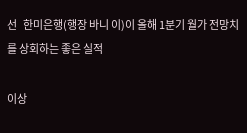선   한미은행(행장 바니 이)이 올해 1분기 월가 전망치를 상회하는 좋은 실적

이상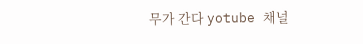무가 간다 yotube 채널